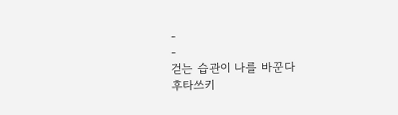-
-
걷는 습관이 나를 바꾼다
후타쓰키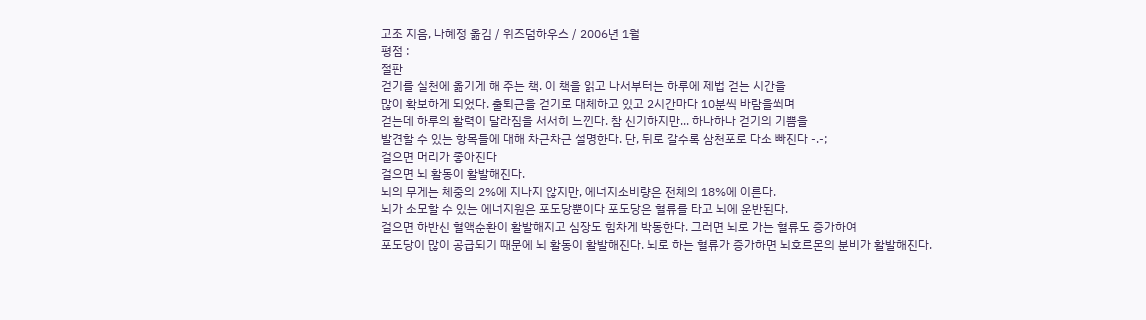고조 지음, 나혜정 옮김 / 위즈덤하우스 / 2006년 1월
평점 :
절판
걷기를 실천에 옮기게 해 주는 책. 이 책을 읽고 나서부터는 하루에 제법 걷는 시간을
많이 확보하게 되었다. 출퇴근을 걷기로 대체하고 있고 2시간마다 10분씩 바람을쐬며
걷는데 하루의 활력이 달라짐을 서서히 느낀다. 참 신기하지만... 하나하나 걷기의 기쁨을
발견할 수 있는 항목들에 대해 차근차근 설명한다. 단, 뒤로 갈수록 삼천포로 다소 빠진다 -.-;
걸으면 머리가 좋아진다
걸으면 뇌 활동이 활발해진다.
뇌의 무게는 체중의 2%에 지나지 않지만, 에너지소비량은 전체의 18%에 이른다.
뇌가 소모할 수 있는 에너지원은 포도당뿐이다 포도당은 혈류를 타고 뇌에 운반된다.
걸으면 하반신 혈액순환이 활발해지고 심장도 힘차게 박동한다. 그러면 뇌로 가는 혈류도 증가하여
포도당이 많이 공급되기 때문에 뇌 활동이 활발해진다. 뇌로 하는 혈류가 증가하면 뇌호르몬의 분비가 활발해진다.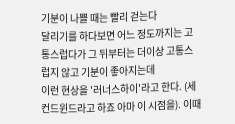기분이 나쁠 때는 빨리 걷는다
달리기를 하다보면 어느 정도까지는 고통스럽다가 그 뒤부터는 더이상 고통스럽지 않고 기분이 좋아지는데
이런 현상을 '러너스하이'라고 한다. (세컨드윈드라고 하죠 아마 이 시점을). 이때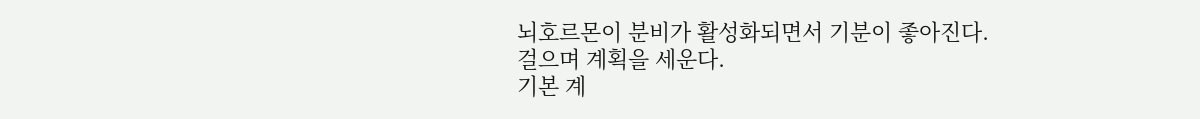뇌호르몬이 분비가 활성화되면서 기분이 좋아진다.
걸으며 계획을 세운다.
기본 계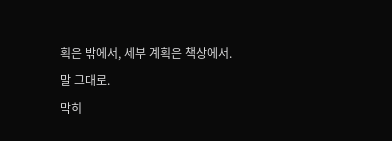획은 밖에서, 세부 계획은 책상에서.
말 그대로.
막히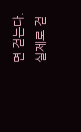면 걷는다.
실제로 걷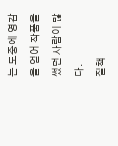는 도중에 영감을 얻어 작품을 썼던 사람이 많다.
질책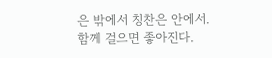은 밖에서 칭찬은 안에서.
함께 걸으면 좋아진다.